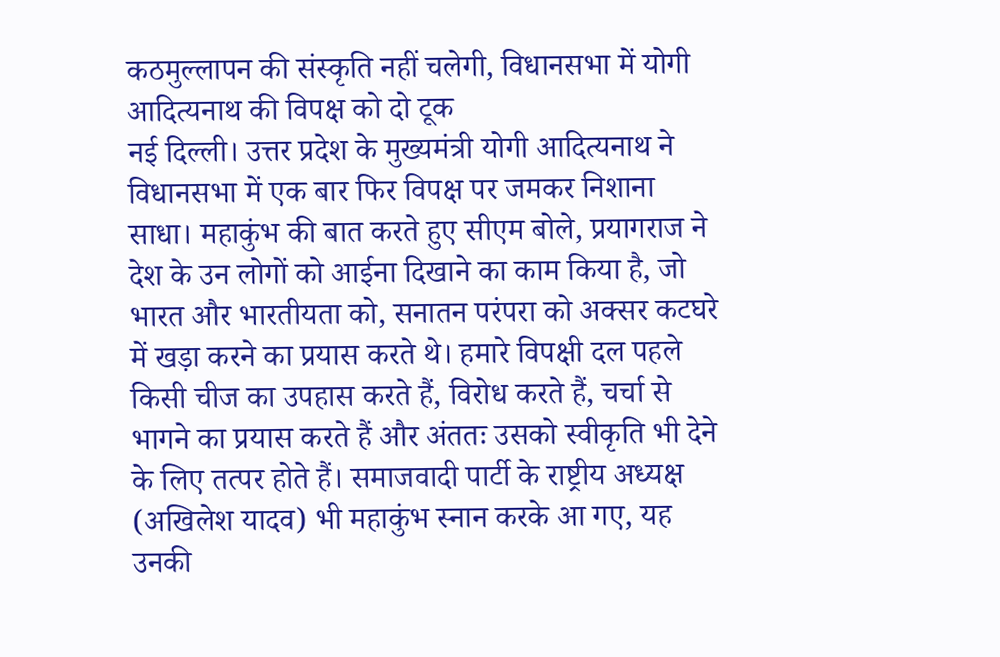कठमुल्लापन की संस्कृति नहीं चलेगी, विधानसभा में योगी आदित्यनाथ की विपक्ष को दो टूक
नई दिल्ली। उत्तर प्रदेश के मुख्यमंत्री योगी आदित्यनाथ ने विधानसभा में एक बार फिर विपक्ष पर जमकर निशाना साधा। महाकुंभ की बात करते हुए सीएम बोले, प्रयागराज ने देश के उन लोगों को आईना दिखाने का काम किया है, जो भारत और भारतीयता को, सनातन परंपरा को अक्सर कटघरे में खड़ा करने का प्रयास करते थे। हमारे विपक्षी दल पहले किसी चीज का उपहास करते हैं, विरोध करते हैं, चर्चा से भागने का प्रयास करते हैं और अंततः उसको स्वीकृति भी देने के लिए तत्पर होते हैं। समाजवादी पार्टी के राष्ट्रीय अध्यक्ष (अखिलेश यादव) भी महाकुंभ स्नान करके आ गए, यह उनकी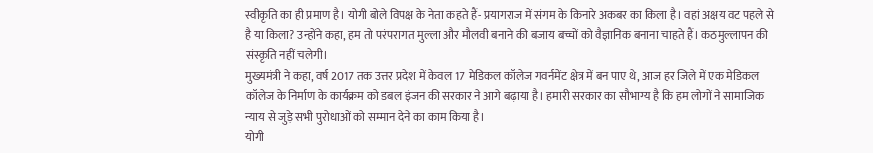स्वीकृति का ही प्रमाण है। योगी बोले विपक्ष के नेता कहते हैं- प्रयागराज में संगम के किनारे अकबर का किला है। वहां अक्षय वट पहले से है या किला? उन्होंने कहा, हम तो परंपरागत मुल्ला और मौलवी बनाने की बजाय बच्चों को वैज्ञानिक बनाना चाहते हैं। कठमुल्लापन की संस्कृति नहीं चलेगी।
मुख्यमंत्री ने कहा, वर्ष 2017 तक उत्तर प्रदेश में केवल 17 मेडिकल कॉलेज गवर्नमेंट क्षेत्र में बन पाए थे, आज हर जिले में एक मेडिकल कॉलेज के निर्माण के कार्यक्रम को डबल इंजन की सरकार ने आगे बढ़ाया है। हमारी सरकार का सौभाग्य है कि हम लोगों ने सामाजिक न्याय से जुड़े सभी पुरोधाओं को सम्मान देने का काम किया है।
योगी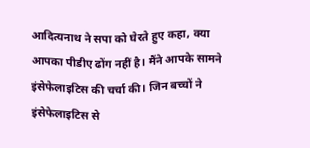आदित्यनाथ ने सपा को घेरते हुए कहा, क्या आपका पीडीए ढोंग नहीं है। मैंने आपके सामने इंसेफेलाइटिस की चर्चा की। जिन बच्चों ने इंसेफेलाइटिस से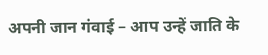अपनी जान गंवाई – आप उन्हें जाति के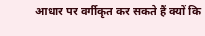आधार पर वर्गीकृत कर सकते हैं क्यों कि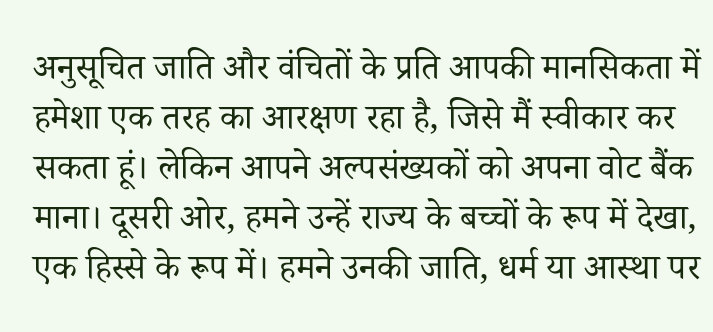अनुसूचित जाति और वंचितों के प्रति आपकी मानसिकता में हमेशा एक तरह का आरक्षण रहा है, जिसे मैं स्वीकार कर सकता हूं। लेकिन आपने अल्पसंख्यकों को अपना वोट बैंक माना। दूसरी ओर, हमने उन्हें राज्य के बच्चों के रूप में देखा, एक हिस्से के रूप में। हमने उनकी जाति, धर्म या आस्था पर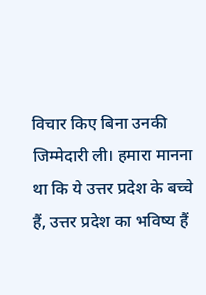विचार किए बिना उनकी जिम्मेदारी ली। हमारा मानना था कि ये उत्तर प्रदेश के बच्चे हैं, उत्तर प्रदेश का भविष्य हैं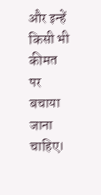और इन्हें किसी भी कीमत पर बचाया जाना चाहिए।